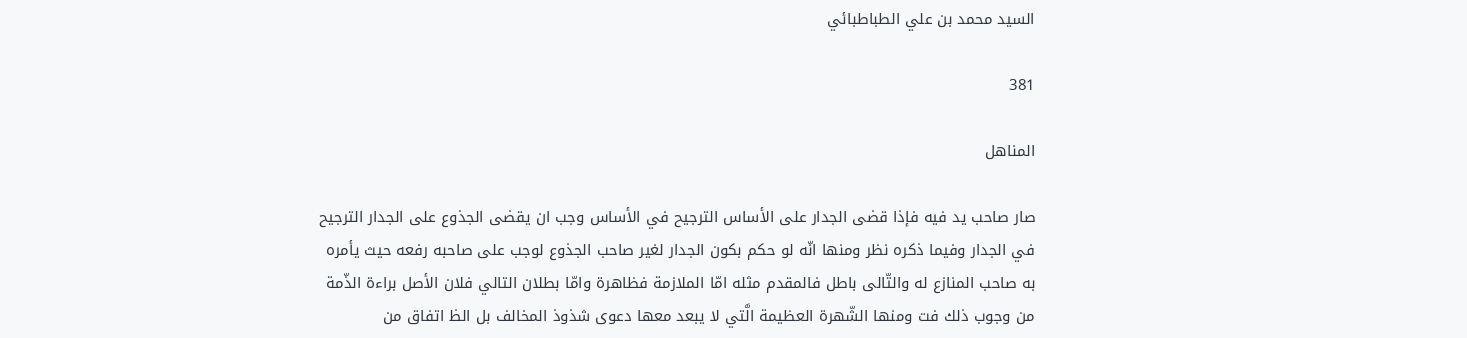السيد محمد بن علي الطباطبائي

381

المناهل

صار صاحب يد فيه فإذا قضى الجدار على الأساس الترجيح في الأساس وجب ان يقضى الجذوع على الجدار الترجيح في الجدار وفيما ذكره نظر ومنها انّه لو حكم بكون الجدار لغير صاحب الجذوع لوجب على صاحبه رفعه حيث يأمره به صاحب المنازع له والتّالى باطل فالمقدم مثله امّا الملازمة فظاهرة وامّا بطلان التالي فلان الأصل براءة الذّمة من وجوب ذلك فت ومنها الشّهرة العظيمة الَّتي لا يبعد معها دعوى شذوذ المخالف بل الظ اتفاق من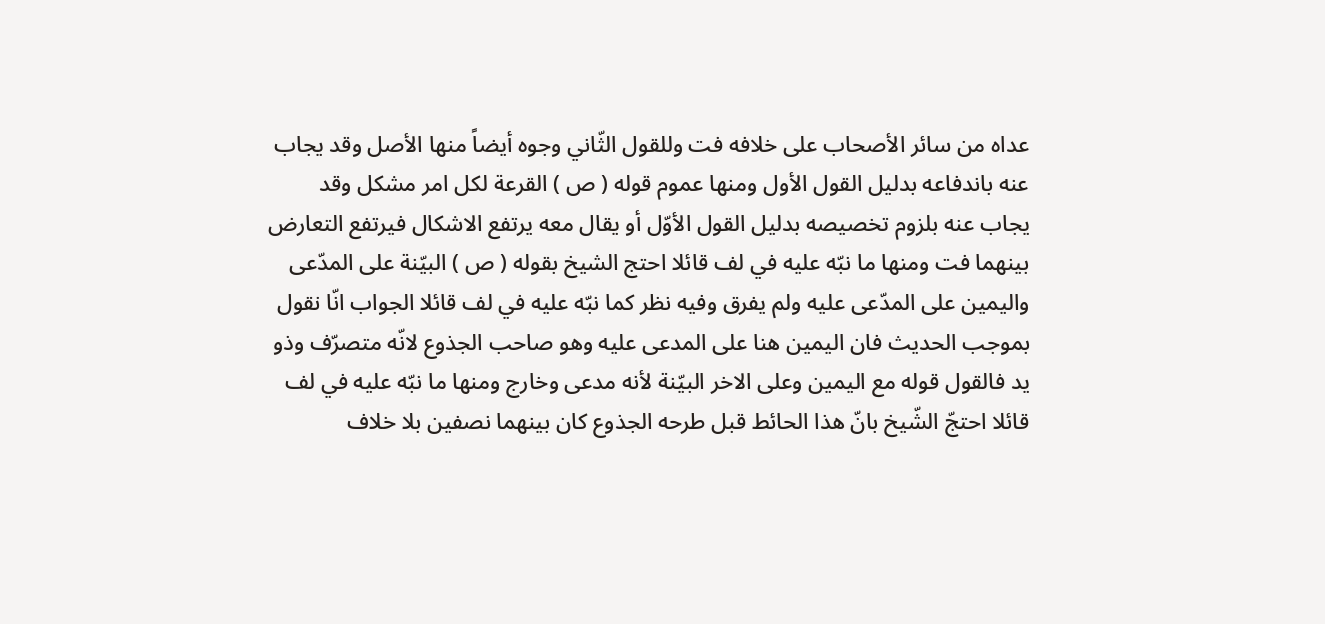عداه من سائر الأصحاب على خلافه فت وللقول الثّاني وجوه أيضاً منها الأصل وقد يجاب عنه باندفاعه بدليل القول الأول ومنها عموم قوله ( ص ) القرعة لكل امر مشكل وقد يجاب عنه بلزوم تخصيصه بدليل القول الأوّل أو يقال معه يرتفع الاشكال فيرتفع التعارض بينهما فت ومنها ما نبّه عليه في لف قائلا احتج الشيخ بقوله ( ص ) البيّنة على المدّعى واليمين على المدّعى عليه ولم يفرق وفيه نظر كما نبّه عليه في لف قائلا الجواب انّا نقول بموجب الحديث فان اليمين هنا على المدعى عليه وهو صاحب الجذوع لانّه متصرّف وذو يد فالقول قوله مع اليمين وعلى الاخر البيّنة لأنه مدعى وخارج ومنها ما نبّه عليه في لف قائلا احتجّ الشّيخ بانّ هذا الحائط قبل طرحه الجذوع كان بينهما نصفين بلا خلاف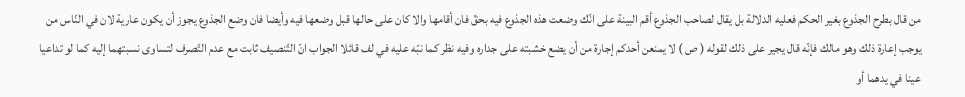من قال بطرح الجذوع بغير الحكم فعليه الدلالة بل يقال لصاحب الجذوع أقم البينة على انّك وضعت هذه الجذوع فيه بحقّ فان أقامها والا كان على حالها قبل وضعها فيه وأيضا فان وضع الجذوع يجوز أن يكون عارية لان في النّاس من يوجب إعارة ذلك وهو مالك فإنّه قال يجير على ذلك لقوله ( ص ) لا يمنعن أحدكم إجارة من أن يضع خشبته على جداره وفيه نظر كما نبّه عليه في لف قائلا الجواب انّ التّنصيف ثابت مع عدم التّصرف لتساوى نسبتهما إليه كما لو تداعيا عينا في يدهما أو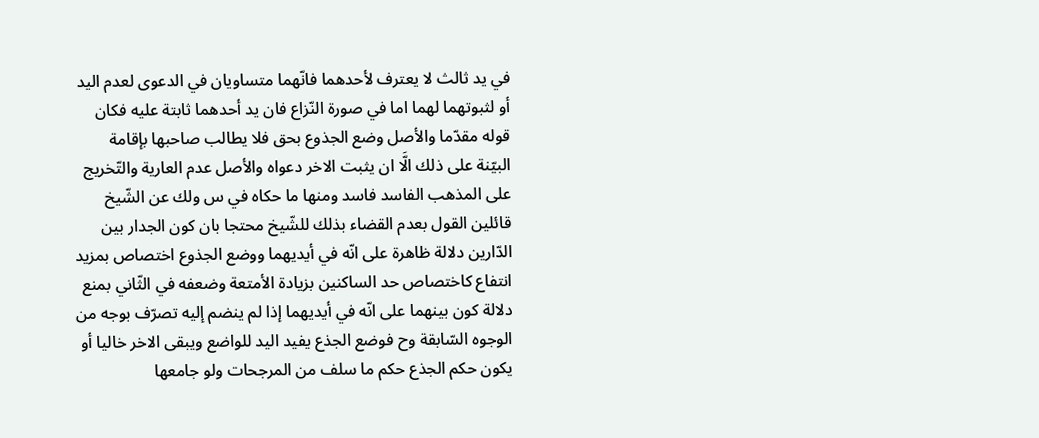في يد ثالث لا يعترف لأحدهما فانّهما متساويان في الدعوى لعدم اليد أو لثبوتهما لهما اما في صورة النّزاع فان يد أحدهما ثابتة عليه فكان قوله مقدّما والأصل وضع الجذوع بحق فلا يطالب صاحبها بإقامة البيّنة على ذلك الَّا ان يثبت الاخر دعواه والأصل عدم العارية والتّخريج على المذهب الفاسد فاسد ومنها ما حكاه في س ولك عن الشّيخ قائلين القول بعدم القضاء بذلك للشّيخ محتجا بان كون الجدار بين الدّارين دلالة ظاهرة على انّه في أيديهما ووضع الجذوع اختصاص بمزيد انتفاع كاختصاص حد الساكنين بزيادة الأمتعة وضعفه في الثّاني بمنع دلالة كون بينهما على انّه في أيديهما إذا لم ينضم إليه تصرّف بوجه من الوجوه السّابقة وح فوضع الجذع يفيد اليد للواضع ويبقى الاخر خاليا أو يكون حكم الجذع حكم ما سلف من المرجحات ولو جامعها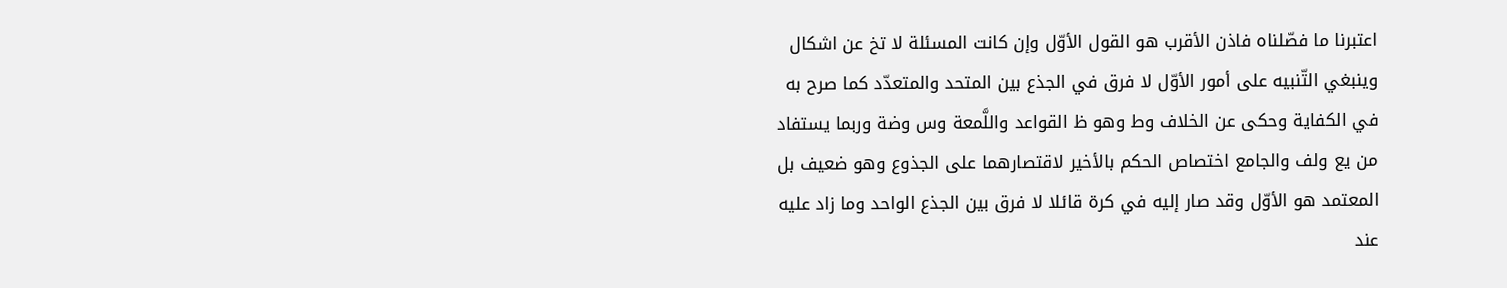اعتبرنا ما فصّلناه فاذن الأقرب هو القول الأوّل وإن كانت المسئلة لا تخ عن اشكال وينبغي التّنبيه على أمور الأوّل لا فرق في الجذع بين المتحد والمتعدّد كما صرح به في الكفاية وحكى عن الخلاف وط وهو ظ القواعد واللَّمعة وس وضة وربما يستفاد من يع ولف والجامع اختصاص الحكم بالأخير لاقتصارهما على الجذوع وهو ضعيف بل المعتمد هو الأوّل وقد صار إليه في كرة قائلا لا فرق بين الجذع الواحد وما زاد عليه عند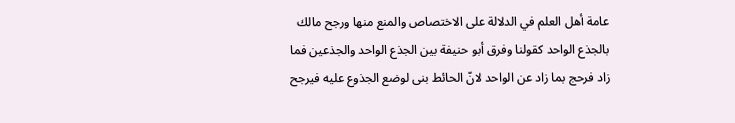عامة أهل العلم في الدلالة على الاختصاص والمنع منها ورجح مالك بالجذع الواحد كقولنا وفرق أبو حنيفة بين الجذع الواحد والجذعين فما زاد فرحج بما زاد عن الواحد لانّ الحائط بنى لوضع الجذوع عليه فيرجح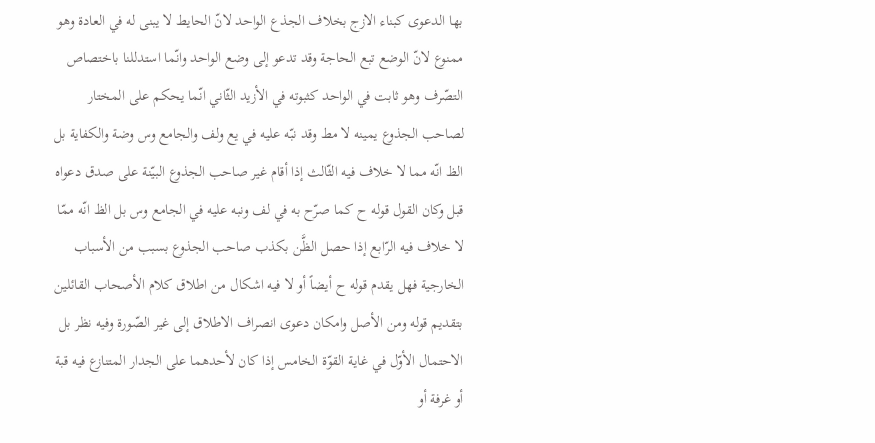بها الدعوى كبناء الازج بخلاف الجذع الواحد لانّ الحايط لا يبنى له في العادة وهو ممنوع لانّ الوضع تبع الحاجة وقد تدعو إلى وضع الواحد وانّما استدللنا باختصاص التصّرف وهو ثابت في الواحد كثبوته في الأزيد الثّاني انّما يحكم على المختار لصاحب الجذوع يمينه لا مط وقد نبّه عليه في يع ولف والجامع وس وضة والكفاية بل الظ انّه مما لا خلاف فيه الثّالث إذا أقام غير صاحب الجذوع البيّنة على صدق دعواه قبل وكان القول قوله ح كما صرّح به في لف ونبه عليه في الجامع وس بل الظ انّه ممّا لا خلاف فيه الرّابع إذا حصل الظَّن بكذب صاحب الجذوع بسبب من الأسباب الخارجية فهل يقدم قوله ح أيضاً أو لا فيه اشكال من اطلاق كلام الأصحاب القائلين بتقديم قوله ومن الأصل وامكان دعوى انصراف الاطلاق إلى غير الصّورة وفيه نظر بل الاحتمال الأوّل في غاية القوّة الخامس إذا كان لأحدهما على الجدار المتنازع فيه قبة أو غرفة أو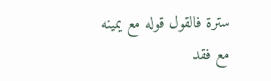سترة فالقول قوله مع يمينه مع فقد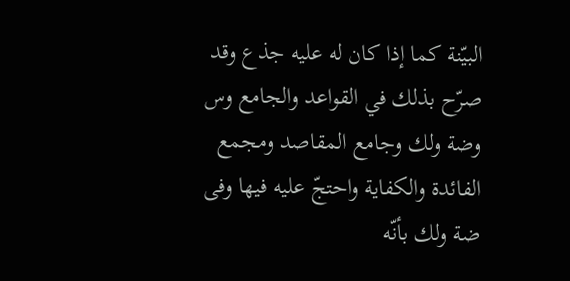البيّنة كما إذا كان له عليه جذع وقد صرّح بذلك في القواعد والجامع وس وضة ولك وجامع المقاصد ومجمع الفائدة والكفاية واحتجّ عليه فيها وفى ضة ولك بأنّه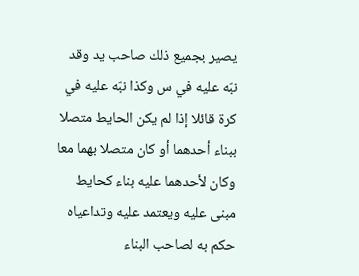يصير بجميع ذلك صاحب يد وقد نبّه عليه في س وكذا نبّه عليه في كرة قائلا إذا لم يكن الحايط متصلا ببناء أحدهما أو كان متصلا بهما معا وكان لأحدهما عليه بناء كحايط مبنى عليه ويعتمد عليه وتداعياه حكم به لصاحب البناء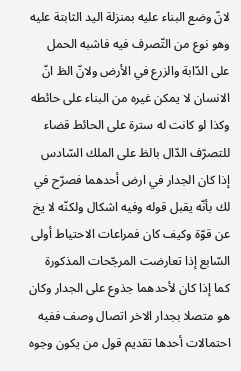لانّ وضع البناء عليه بمنزلة اليد الثابتة عليه وهو نوع من التّصرف فيه فاشبه الحمل على الدّابة والزرع في الأرض ولانّ الظ انّ الانسان لا يمكن غيره من البناء على حائطه وكذا لو كانت له سترة على الحائط قضاء للتصرّف الدّال بالظ على الملك السّادس إذا كان الجدار في ارض أحدهما فصرّح في لك بأنّه يقبل قوله وفيه اشكال ولكنّه لا يخ عن قوّة وكيف كان فمراعات الاحتياط أولى السّابع إذا تعارضت المرجّحات المذكورة كما إذا كان لأحدهما جذوع على الجدار وكان هو متصلا بجدار الاخر اتصال وصف ففيه احتمالات أحدها تقديم قول من يكون وجوه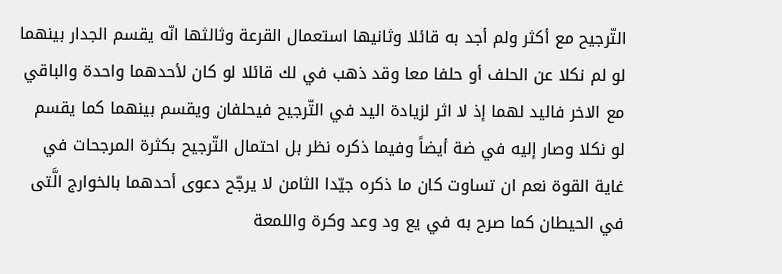التّرجيح مع أكثر ولم أجد به قائلا وثانيها استعمال القرعة وثالثها انّه يقسم الجدار بينهما لو لم نكلا عن الحلف أو حلفا معا وقد ذهب في لك قائلا لو كان لأحدهما واحدة والباقي مع الاخر فاليد لهما إذ لا اثر لزيادة اليد في التّرجيح فيحلفان ويقسم بينهما كما يقسم لو نكلا وصار إليه في ضة أيضاً وفيما ذكره نظر بل احتمال التّرجيح بكثرة المرجحات في غاية القوة نعم ان تساوت كان ما ذكره جيّدا الثامن لا يرجّح دعوى أحدهما بالخوارج الَّتى في الحيطان كما صرح به في يع ود وعد وكرة واللمعة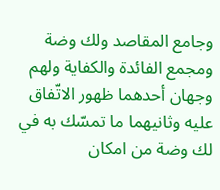وجامع المقاصد ولك وضة ومجمع الفائدة والكفاية ولهم وجهان أحدهما ظهور الاتّفاق عليه وثانيهما ما تمسّك به في لك وضة من امكان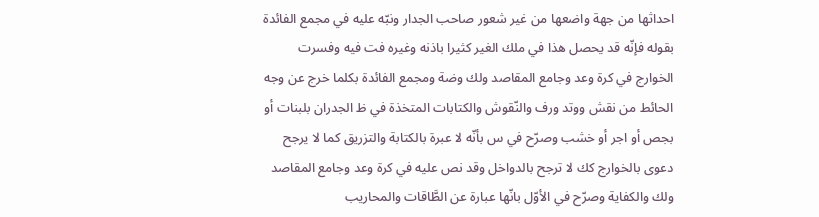احداثها من جهة واضعها من غير شعور صاحب الجدار ونبّه عليه في مجمع الفائدة بقوله فإنّه قد يحصل هذا في ملك الغير كثيرا باذنه وغيره فت فيه وفسرت الخوارج في كرة وعد وجامع المقاصد ولك وضة ومجمع الفائدة بكلما خرج عن وجه الحائط من نقش ووتد ورف والنّقوش والكتابات المتخذة في ظ الجدران بلبنات أو بجص أو اجر أو خشب وصرّح في س بأنّه لا عبرة بالكتابة والتزريق كما لا يرجح دعوى بالخوارج كك لا ترجح بالدواخل وقد نص عليه في كرة وعد وجامع المقاصد ولك والكفاية وصرّح في الأوّل بانّها عبارة عن الطَّاقات والمحاريب